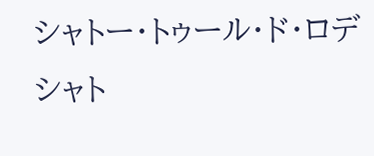シャトー・トゥール・ド・ロデ
シャト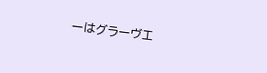ーはグラーヴエ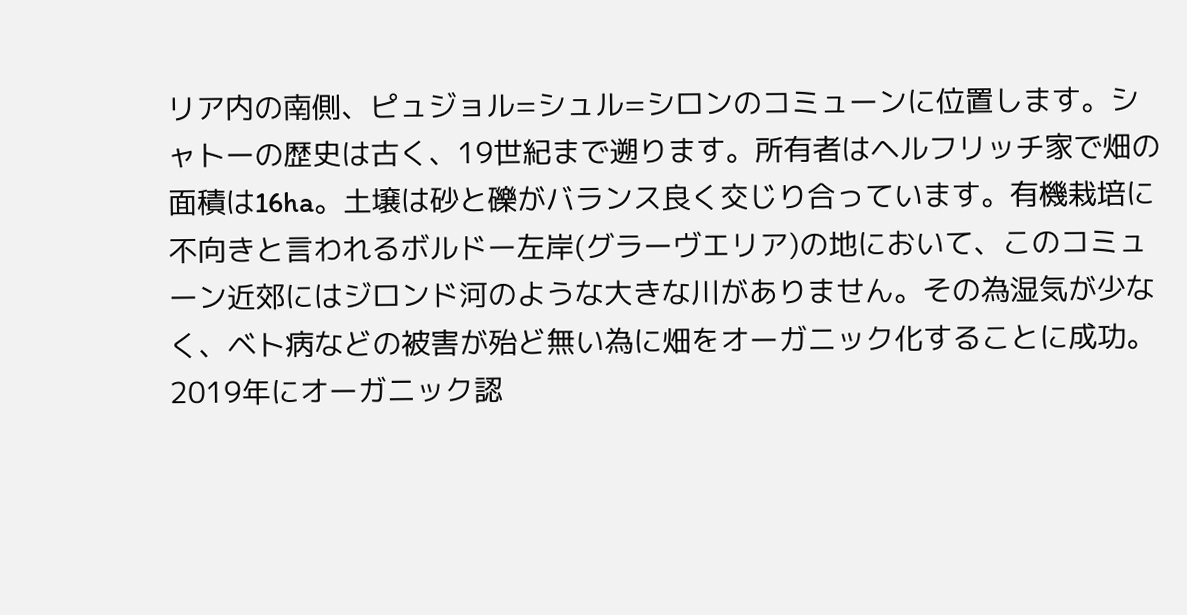リア内の南側、ピュジョル=シュル=シロンのコミューンに位置します。シャトーの歴史は古く、19世紀まで遡ります。所有者はヘルフリッチ家で畑の面積は16ha。土壌は砂と礫がバランス良く交じり合っています。有機栽培に不向きと言われるボルドー左岸(グラーヴエリア)の地において、このコミューン近郊にはジロンド河のような大きな川がありません。その為湿気が少なく、ベト病などの被害が殆ど無い為に畑をオーガニック化することに成功。2019年にオーガニック認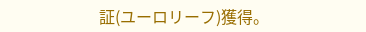証(ユーロリーフ)獲得。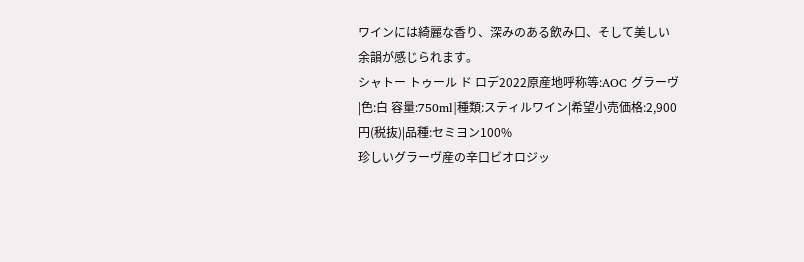ワインには綺麗な香り、深みのある飲み口、そして美しい余韻が感じられます。
シャトー トゥール ド ロデ2022原産地呼称等:AOC グラーヴ|色:白 容量:750ml|種類:スティルワイン|希望小売価格:2,900円(税抜)|品種:セミヨン100%
珍しいグラーヴ産の辛口ビオロジッ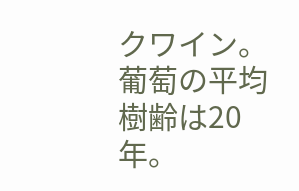クワイン。葡萄の平均樹齢は20年。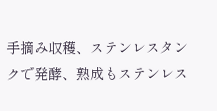手摘み収穫、ステンレスタンクで発酵、熟成もステンレス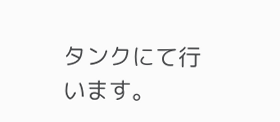タンクにて行います。